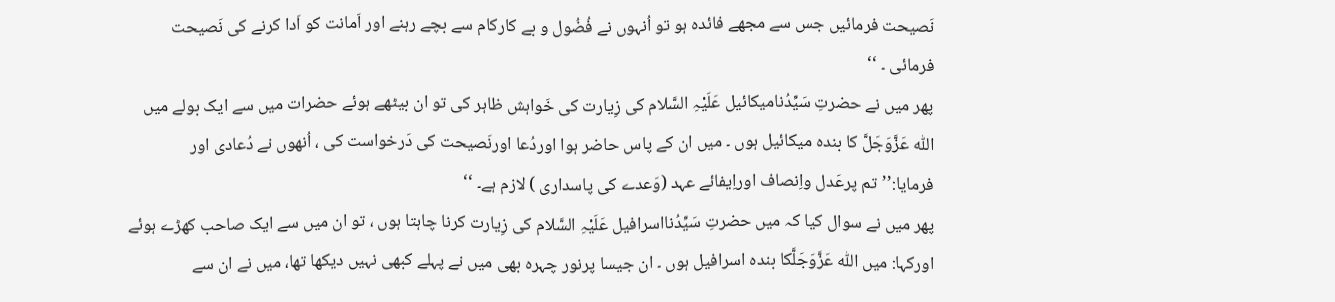نَصیحت فرمائیں جس سے مجھے فائدہ ہو تو اُنہوں نے فُضُول و بے کارکام سے بچے رہنے اور اَمانت کو اَدا کرنے کی نَصیحت فرمائی ۔ ‘‘
پھر میں نے حضرتِ سَیِّدُنامیکائیل عَلَیْہِ السَّلام کی زِیارت کی خَواہش ظاہر کی تو ان بیٹھے ہوئے حضرات میں سے ایک بولے میں اللّٰہ عَزَّوَجَلَّ کا بندہ میکائیل ہوں ۔ میں ان کے پاس حاضر ہوا اوردُعا اورنَصیحت کی دَرخواست کی ، اُنھوں نے دُعادی اور فرمایا:’’تم پرعَدل واِنصاف اوراِیفائے عہد (وَعدے کی پاسداری ) لازم ہے۔ ‘‘
پھر میں نے سوال کیا کہ میں حضرتِ سَیِّدُنااسرافیل عَلَیْہِ السَّلام کی زِیارت کرنا چاہتا ہوں ، تو ان میں سے ایک صاحب کھڑے ہوئے اورکہا: میں اللّٰہ عَزَّوَجَلَّکا بندہ اسرافیل ہوں ۔ ان جیسا پرنور چہرہ بھی میں نے پہلے کبھی نہیں دیکھا تھا، میں نے ان سے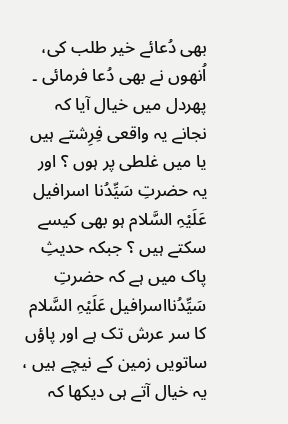بھی دُعائے خیر طلب کی، اُنھوں نے بھی دُعا فرمائی ۔ پھردل میں خیال آیا کہ نجانے یہ واقعی فِرِشتے ہیں یا میں غلطی پر ہوں ؟ اور یہ حضرتِ سَیِّدُنا اسرافیل عَلَیْہِ السَّلام ہو بھی کیسے سکتے ہیں ؟ جبکہ حدیثِ پاک میں ہے کہ حضرتِ سَیِّدُنااسرافیل عَلَیْہِ السَّلام کا سر عرش تک ہے اور پاؤں ساتویں زمین کے نیچے ہیں ، یہ خیال آتے ہی دیکھا کہ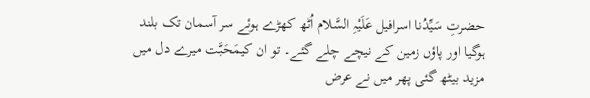حضرتِ سَیِّدُنا اسرافیل عَلَیْہِ السَّلام اُٹھ کھڑے ہوئے سر آسمان تک بلند ہوگیا اور پاؤں زمین کے نیچے چلے گئے۔ تو ان کیمَحَبَّت میرے دل میں مزید بیٹھ گئی پھر میں نے عرض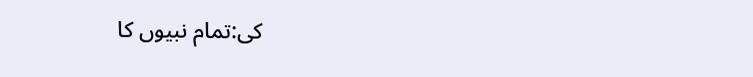کی:تمام نبیوں کا